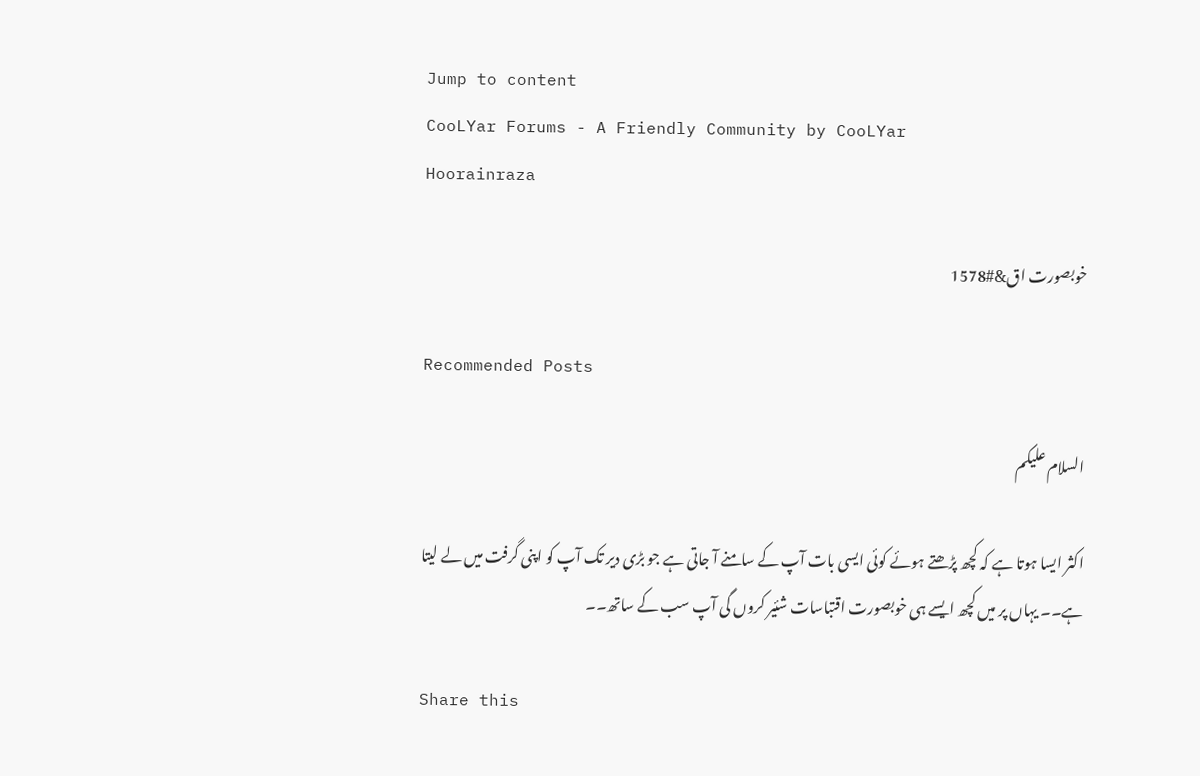Jump to content
CooLYar Forums - A Friendly Community by CooLYar
Hoorainraza

خوبصورت اق&#1578

Recommended Posts

السلام علیکم

اکثر ایسا ہوتا ہے کہ کچھ پڑھتے ہوئے کوئی ایسی بات آپ کے سامنے آ جاتی ہے جو بڑی دیر تک آپ کو اپنی گرفت میں لے لیتا ہے۔۔ یہاں پر میں کچھ ایسے ہی خوبصورت اقتباسات شئیر کروں گی آپ سب کے ساتھ۔۔

Share this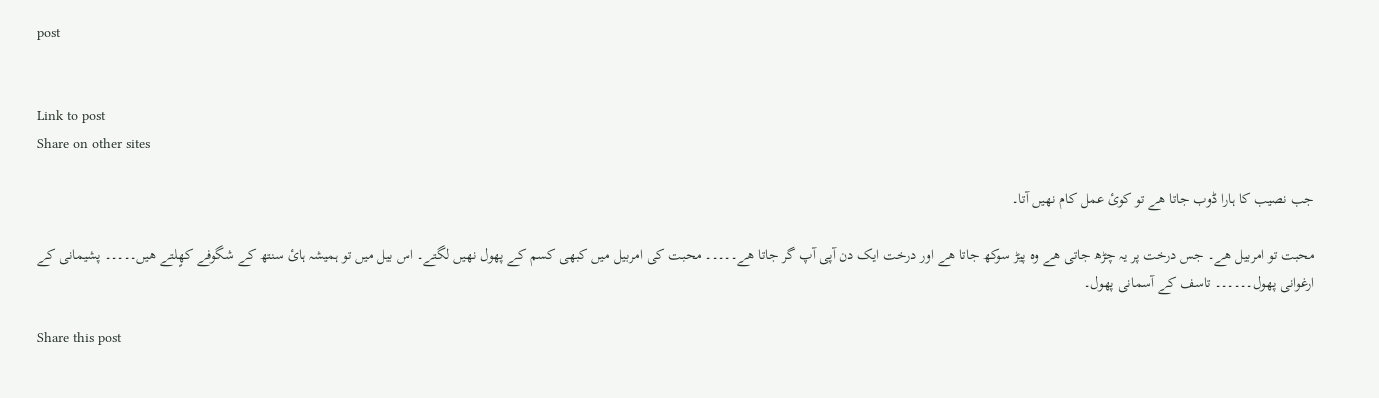post


Link to post
Share on other sites

جب نصیب کا ہارا ڈوب جاتا ھے تو کوئ عمل کام نھیں آتا۔

محبت تو امربیل ھے۔ جس درخت پر یہ چڑھ جاتی ھے وہ پیڑ سوکھ جاتا ھے اور درخت ایک دن آپی آپ گر جاتا ھے۔۔۔۔۔ محبت کی امربیل میں کبھی کسم کے پھول نھیں لگتے۔ اس بیل میں تو ہمیشہ ہائ سنتھ کے شگوفے کھٍلتے ھیں۔۔۔۔۔ پشیمانی کے ارغوانی پھول۔۔۔۔۔۔ تاسف کے آسمانی پھول۔

Share this post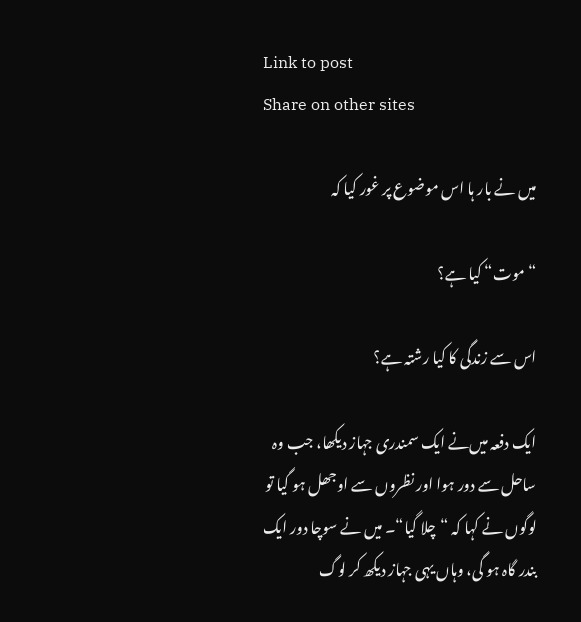Link to post
Share on other sites

میں نے بار ہا اس موضوع پر غور کیا کہ

“موت“ کیا ہے؟

اس سے زندگی کا کیا رشتہ ہے؟

ایک دفعہ میں‌نے ایک سمندری جہاز دیکھا، جب وہ ساحل سے دور ہوا اور نظروں سے اوجھل ہو گیا تو لوگوں نے کہا کہ “چلا گیا“۔ میں نے سوچا دور ایک بندر گاہ ہو گی، وہاں یہی جہاز دیکھ کر لوگ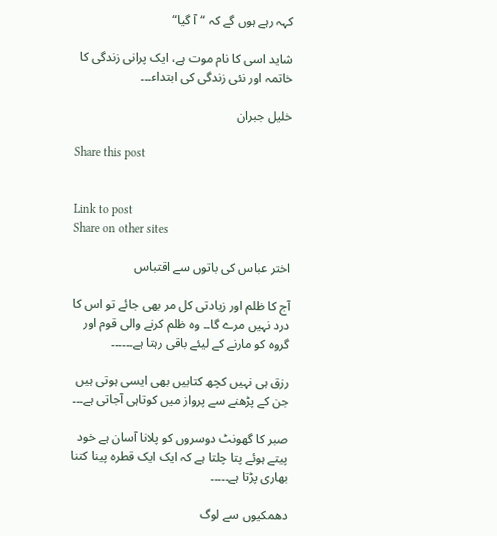کہہ رہے ہوں گے کہ “آ گیا“

شاید اسی کا نام موت ہے، ایک پرانی زندگی کا خاتمہ اور نئی زندگی کی ابتداء۔۔۔

خلیل جبران

Share this post


Link to post
Share on other sites

اختر عباس کی باتوں سے اقتباس

آج کا ظلم اور زیادتی کل مر بھی جائے تو اس کا درد نہیں مرے گا۔۔ وہ ظلم کرنے والی قوم اور گروہ کو مارنے کے لیئے باقی رہتا ہے۔۔۔۔۔۔

رزق ہی نہیں کچھ کتابیں بھی ایسی ہوتی ہیں جن کے پڑھنے سے پرواز میں کوتاہی آجاتی ہے۔۔۔

صبر کا گھونٹ دوسروں کو پلانا آسان ہے خود پیتے ہوئے پتا چلتا ہے کہ ایک ایک قطرہ پینا کتنا بھاری پڑتا ہے۔۔۔۔۔

دھمکیوں سے لوگ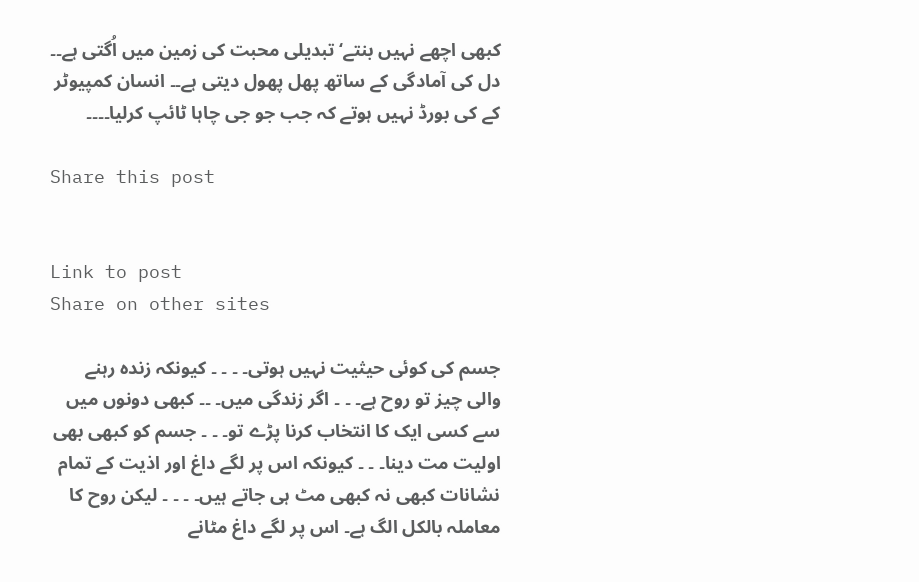کبھی اچھے نہیں بنتے‘ تبدیلی محبت کی زمین میں اُگتی ہے۔۔ دل کی آمادگی کے ساتھ پھل پھول دیتی ہے۔۔ انسان کمپیوٹر کے کی بورڈ نہیں ہوتے کہ جب جو جی چاہا ٹائپ کرلیا۔۔۔۔

Share this post


Link to post
Share on other sites

جسم کی کوئی حیثیت نہیں ہوتی۔ ۔ ۔ ۔ کیونکہ زندہ رہنے والی چیز تو روح ہے۔ ۔ ۔ اگر زندگی میں۔ ۔۔ کبھی دونوں میں سے کسی ایک کا انتخاب کرنا پڑے تو۔ ۔ ۔ جسم کو کبھی بھی اولیت مت دینا۔ ۔ ۔ کیونکہ اس پر لگے داغ اور اذیت کے تمام نشانات کبھی نہ کبھی مٹ ہی جاتے ہیں۔ ۔ ۔ ۔ لیکن روح کا معاملہ بالکل الگ ہے۔ اس پر لگے داغ مٹانے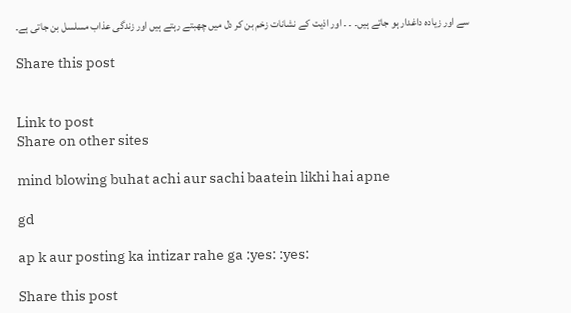سے اور زیادہ داغدار ہو جاتے ہیں۔ ۔ ۔ اور اذیت کے نشانات زخم بن کر دل میں چھبتے رہتے ہیں اور زندگی عذاب مسلسل بن جاتی ہے۔

Share this post


Link to post
Share on other sites

mind blowing buhat achi aur sachi baatein likhi hai apne

gd

ap k aur posting ka intizar rahe ga :yes: :yes:

Share this post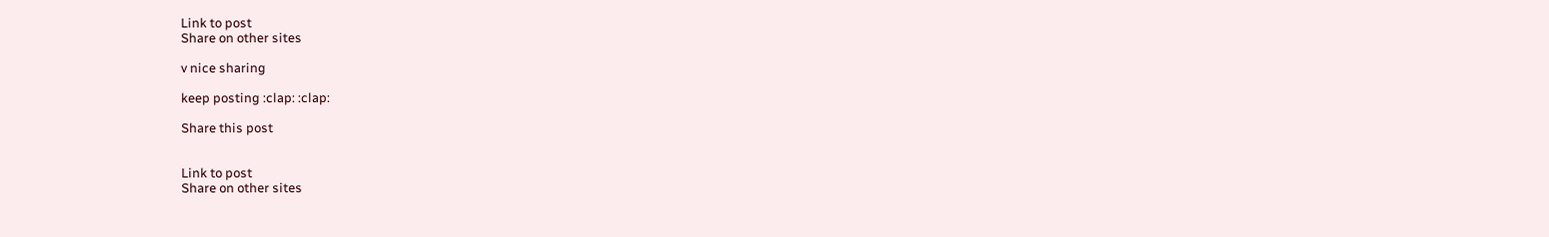Link to post
Share on other sites

v nice sharing

keep posting :clap: :clap:

Share this post


Link to post
Share on other sites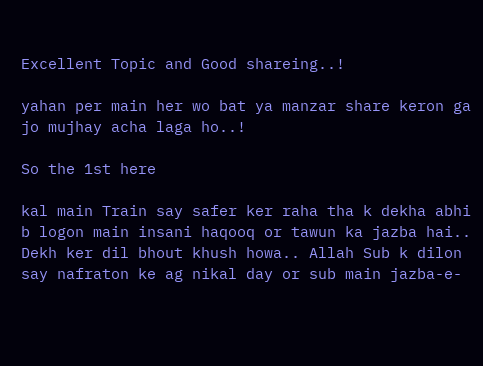Excellent Topic and Good shareing..!

yahan per main her wo bat ya manzar share keron ga jo mujhay acha laga ho..!

So the 1st here

kal main Train say safer ker raha tha k dekha abhi b logon main insani haqooq or tawun ka jazba hai.. Dekh ker dil bhout khush howa.. Allah Sub k dilon say nafraton ke ag nikal day or sub main jazba-e-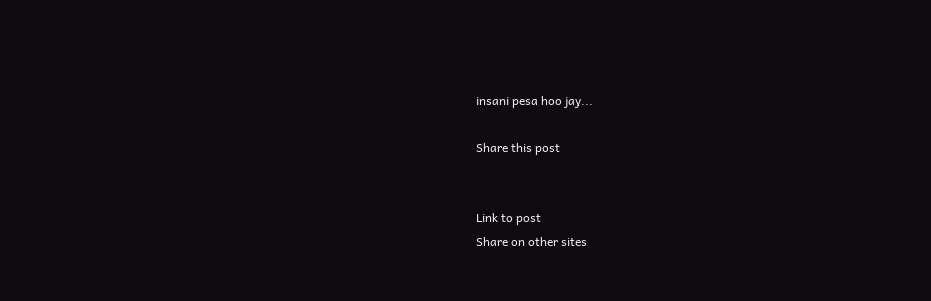insani pesa hoo jay...

Share this post


Link to post
Share on other sites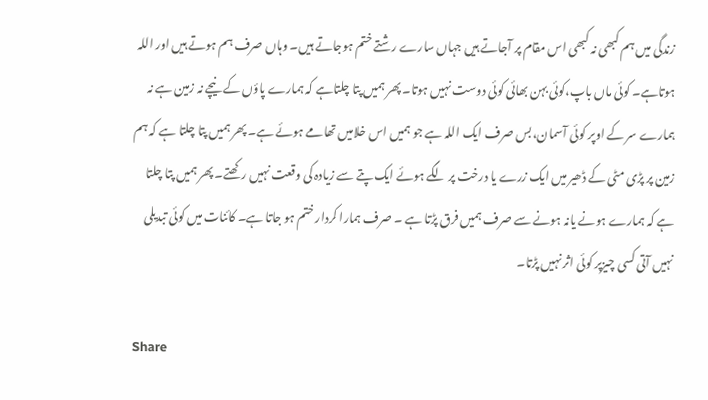زندگی میں ہم کبھی نہ کبھی اس مقام پر آجاتے ہیں جہاں سارے رشتے ختم ہوجاتے ہیں۔ وہاں صرف ہم ہوتے ہیں اور اللہ ہوتاہے۔ کوئی ماں باپ،کوئی بہن بھائی کوئی دوست نہیں ہوتا۔ پھر ہمیں پتا چلتاہے کہ ہمارے پاؤں کے نیچے نہ زمین ہے نہ ہمارے سر کے اوپر کوئی آسمان،بس صرف ایک اللہ ہے جو ہمیں اس خلامیں تھامے ہوئے ہے۔ پھر ہمیں پتا چلتا ہے کہ ہم زمین پر پڑی مٹی کے ڈھیر میں ایک زرے یا درخت پر لگے ہوئے ایک پتے سے زیادہ کی وقعت نہیں رکھتے۔ پھر ہمیں پتا چلتا ہے کہ ہمارے ہونے یانہ ہونے سے صرف ہمیں فرق پڑتا ہے ۔ صرف ہمارا کردار ختم ہو جاتا ہے۔ کائنات میں کوئی تبدیلی نہیں آتی کسی چیزپر کوئی اثر نہیں پڑتا۔

Share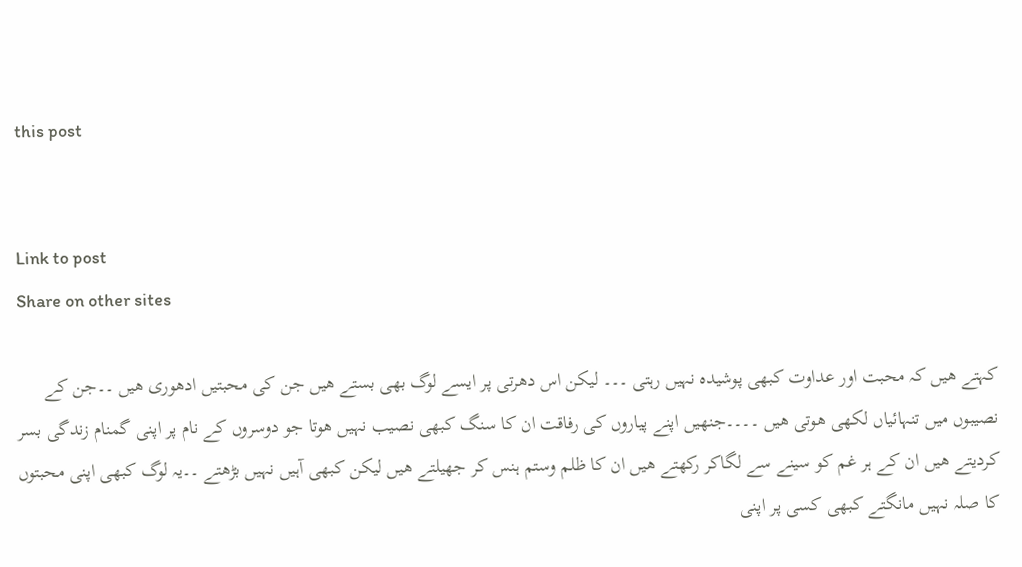this post


Link to post
Share on other sites

کہتے ھیں کہ محبت اور عداوت کبھی پوشیدہ نہیں رہتی ۔۔۔ لیکن اس دھرتی پر ایسے لوگ بھی بستے ھیں جن کی محبتیں ادھوری ھیں ۔۔جن کے نصیبوں میں تنہائیاں لکھی ھوتی ھیں ۔۔۔۔جنھیں اپنے پیاروں کی رفاقت ان کا سنگ کبھی نصیب نہیں ھوتا جو دوسروں کے نام پر اپنی گمنام زندگی بسر کردیتے ھیں ان کے ہر غم کو سینے سے لگاکر رکھتے ھیں ان کا ظلم وستم ہنس کر جھیلتے ھیں لیکن کبھی آہیں نہیں بڑھتے ۔۔یہ لوگ کبھی اپنی محبتوں کا صلہ نہیں مانگتے کبھی کسی پر اپنی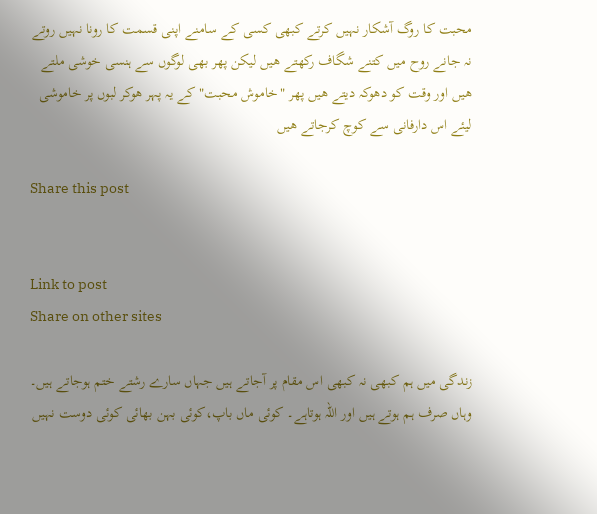محبت کا روگ آشکار نہیں کرتے کبھی کسی کے سامنے اپنی قسمت کا رونا نہیں روتے نہ جانے روح میں کتنے شگاف رکھتے ھیں لیکن پھر بھی لوگوں سے ہنسی خوشی ملتے ھیں اور وقت کو دھوکہ دیتے ھیں پھر "خاموش محبت" کے یہ پہر ھوکر لبوں پر خاموشی لیئے اس دارفانی سے کوچ کرجاتے ھیں

Share this post


Link to post
Share on other sites

زندگی میں ہم کبھی نہ کبھی اس مقام پر آجاتے ہیں جہاں سارے رشتے ختم ہوجاتے ہیں۔ وہاں صرف ہم ہوتے ہیں اور اللہ ہوتاہے۔ کوئی ماں باپ،کوئی بہن بھائی کوئی دوست نہیں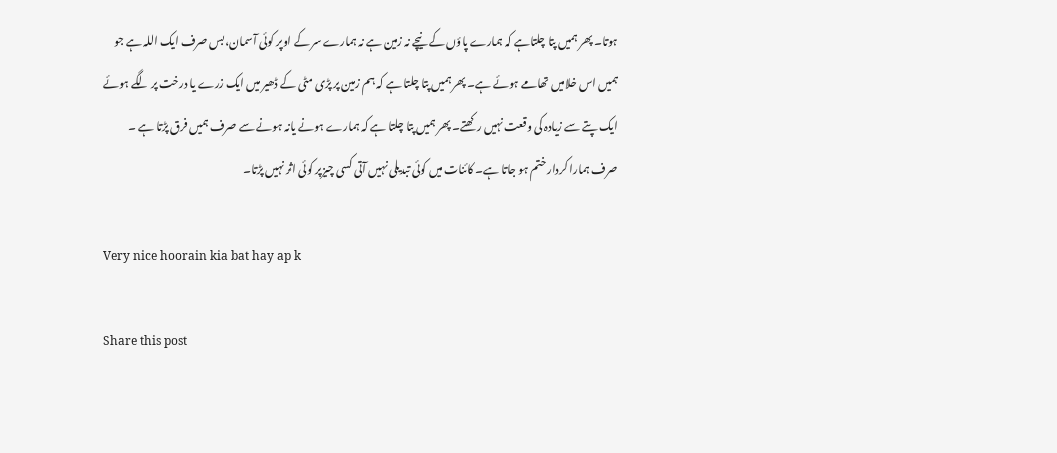ہوتا۔ پھر ہمیں پتا چلتاہے کہ ہمارے پاؤں کے نیچے نہ زمین ہے نہ ہمارے سر کے اوپر کوئی آسمان،بس صرف ایک اللہ ہے جو ہمیں اس خلامیں تھامے ہوئے ہے۔ پھر ہمیں پتا چلتا ہے کہ ہم زمین پر پڑی مٹی کے ڈھیر میں ایک زرے یا درخت پر لگے ہوئے ایک پتے سے زیادہ کی وقعت نہیں رکھتے۔ پھر ہمیں پتا چلتا ہے کہ ہمارے ہونے یانہ ہونے سے صرف ہمیں فرق پڑتا ہے ۔ صرف ہمارا کردار ختم ہو جاتا ہے۔ کائنات میں کوئی تبدیلی نہیں آتی کسی چیزپر کوئی اثر نہیں پڑتا۔

Very nice hoorain kia bat hay ap k

Share this post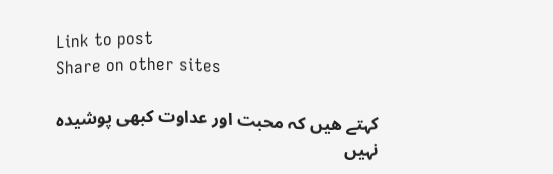Link to post
Share on other sites

کہتے ھیں کہ محبت اور عداوت کبھی پوشیدہ نہیں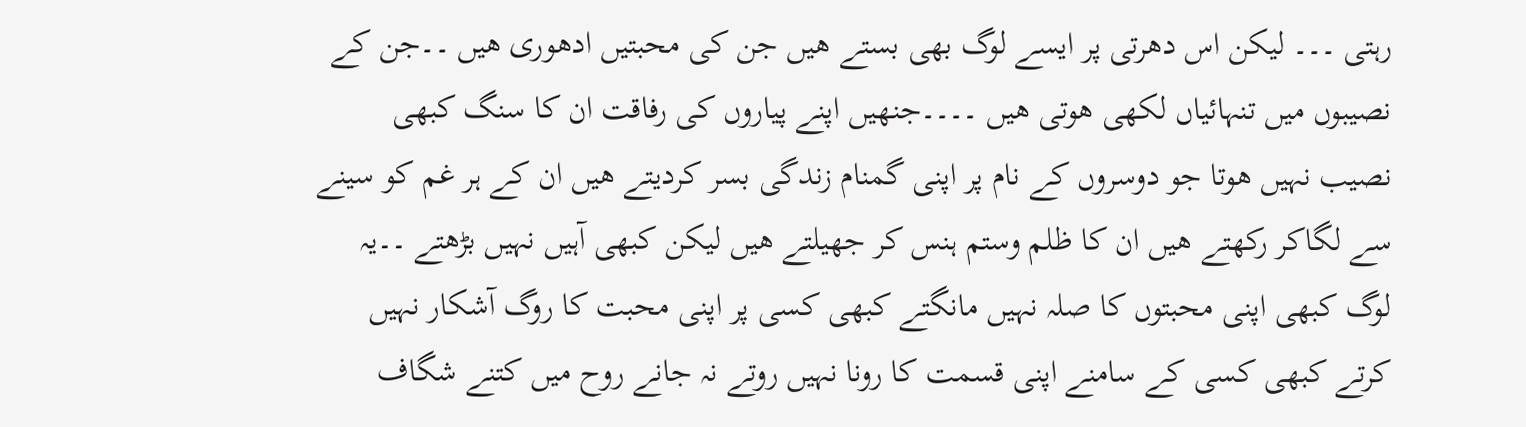رہتی ۔۔۔ لیکن اس دھرتی پر ایسے لوگ بھی بستے ھیں جن کی محبتیں ادھوری ھیں ۔۔جن کے نصیبوں میں تنہائیاں لکھی ھوتی ھیں ۔۔۔۔جنھیں اپنے پیاروں کی رفاقت ان کا سنگ کبھی نصیب نہیں ھوتا جو دوسروں کے نام پر اپنی گمنام زندگی بسر کردیتے ھیں ان کے ہر غم کو سینے سے لگاکر رکھتے ھیں ان کا ظلم وستم ہنس کر جھیلتے ھیں لیکن کبھی آہیں نہیں بڑھتے ۔۔یہ لوگ کبھی اپنی محبتوں کا صلہ نہیں مانگتے کبھی کسی پر اپنی محبت کا روگ آشکار نہیں کرتے کبھی کسی کے سامنے اپنی قسمت کا رونا نہیں روتے نہ جانے روح میں کتنے شگاف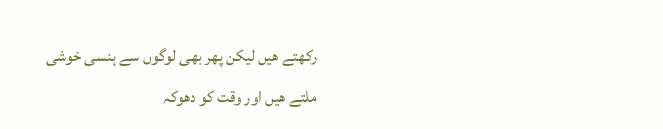رکھتے ھیں لیکن پھر بھی لوگوں سے ہنسی خوشی ملتے ھیں اور وقت کو دھوکہ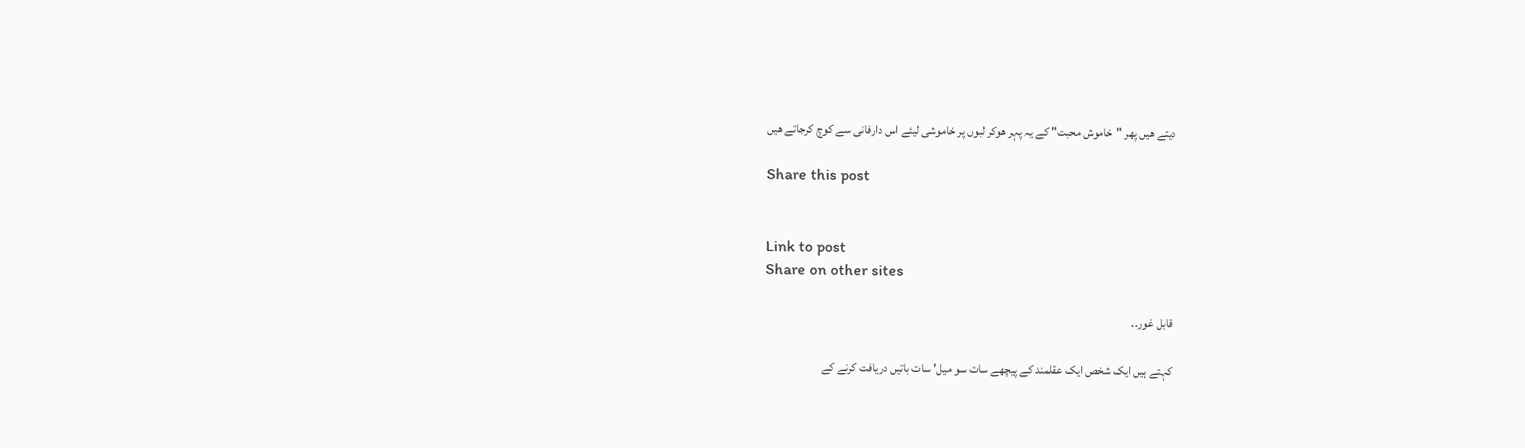دیتے ھیں پھر "خاموش محبت" کے یہ پہر ھوکر لبوں پر خاموشی لیئے اس دارفانی سے کوچ کرجاتے ھیں

Share this post


Link to post
Share on other sites

قابل غور۔۔

کہتے ہیں ایک شخص ایک عقلمند کے پیچھے سات سو میل' سات باتیں دریافت کرنے کے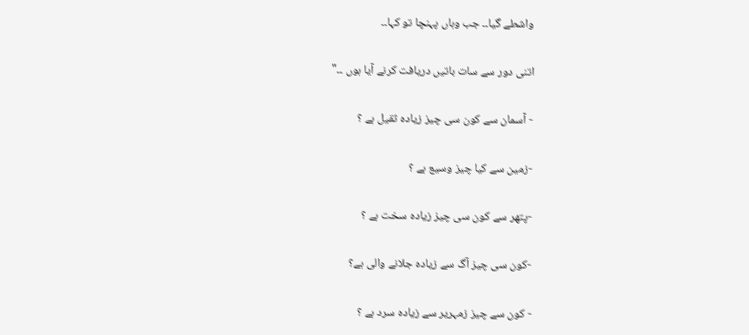واشطے گیا۔۔ جب وہاں پہنچا تو کہا۔۔

اتنی دور سے سات باتیں دریافت کرنے آیا ہوں ۔۔"

- آسمان سے کون سی چیز زیادہ ثقیل ہے ؟

-زمین سے کیا چیز وسیع ہے ؟

-پتھر سے کون سی چیز زیادہ سخت ہے ؟

-کون سی چیز آگ سے زیادہ جلانے والی ہے؟

- کون سے چیز زمہریر سے زیادہ سرد ہے ؟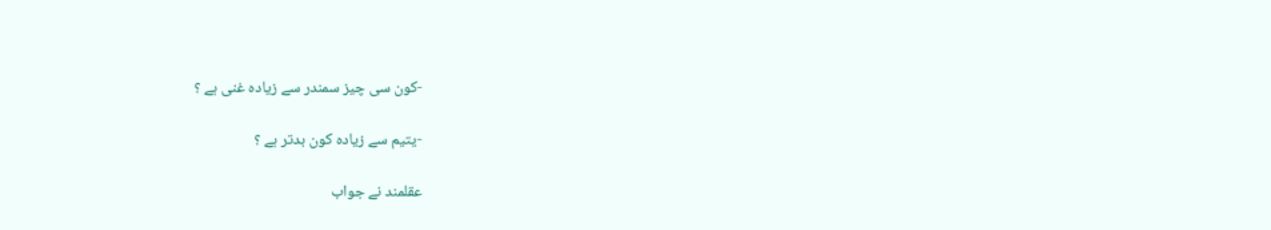-کون سی چیز سمندر سے زیادہ غنی ہے ؟

-یتیم سے زیادہ کون بدتر ہے ؟

عقلمند نے جواب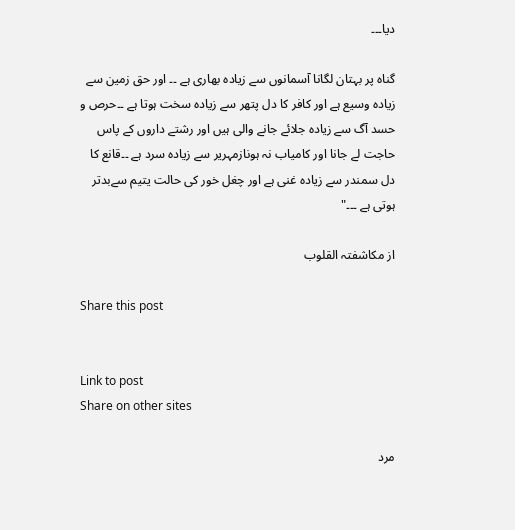دیا۔۔۔

گناہ پر بہتان لگانا آسمانوں سے زیادہ بھاری ہے ۔۔ اور حق زمین سے زیادہ وسیع ہے اور کافر کا دل پتھر سے زیادہ سخت ہوتا ہے ۔۔حرص و حسد آگ سے زیادہ جلائے جانے والی ہیں اور رشتے داروں کے پاس حاجت لے جانا اور کامیاب نہ ہونازمہریر سے زیادہ سرد ہے ۔۔قانع کا دل سمندر سے زیادہ غنی ہے اور چغل خور کی حالت یتیم سےبدتر ہوتی ہے ۔۔۔"

از مکاشفتہ القلوب

Share this post


Link to post
Share on other sites

مرد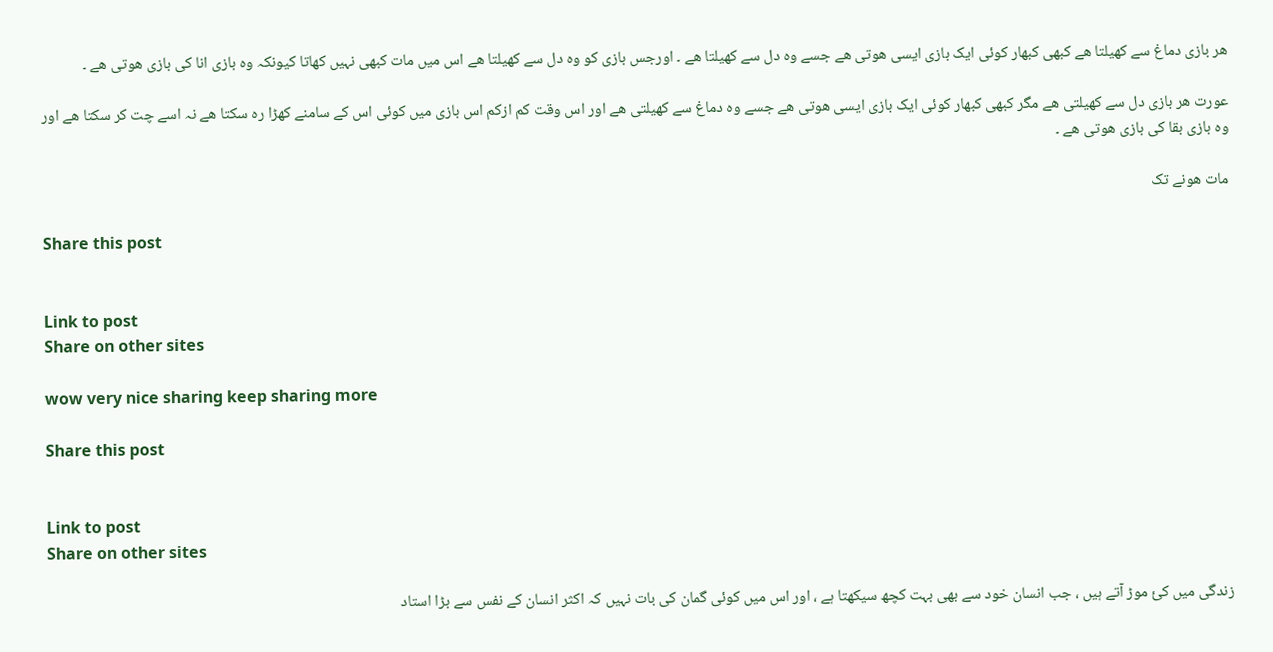ھر بازی دماغ سے کھیلتا ھے کبھی کبھار کوئی ایک بازی ایسی ھوتی ھے جسے وہ دل سے کھیلتا ھے ۔ اورجس بازی کو وہ دل سے کھیلتا ھے اس میں مات کبھی نہیں کھاتا کیونکہ وہ بازی انا کی بازی ھوتی ھے ۔

عورت ھر بازی دل سے کھیلتی ھے مگر کبھی کبھار کوئی ایک بازی ایسی ھوتی ھے جسے وہ دماغ سے کھیلتی ھے اور اس وقت کم ازکم اس بازی میں کوئی اس کے سامنے کھڑا رہ سکتا ھے نہ اسے چت کر سکتا ھے اور وہ بازی بقا کی بازی ھوتی ھے ۔

مات ھونے تک

Share this post


Link to post
Share on other sites

wow very nice sharing keep sharing more

Share this post


Link to post
Share on other sites

زندگی میں کئ موڑ آتے ہیں ، جب انسان خود سے بھی بہت کچھ سیکھتا ہے ، اور اس میں کوئی گمان کی بات نہیں کہ اکثر انسان کے نفس سے بڑا استاد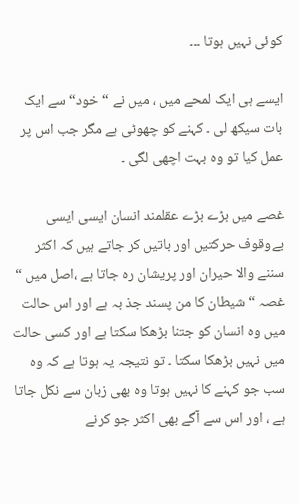کوئی نہیں ہوتا ۔۔۔

ایسے ہی ایک لمحے میں ، میں نے “ خود“ سے ایک بات سیکھ لی ۔ کہنے کو چھوٹی ہے مگر جب اس پر عمل کیا تو وہ بہت اچھی لگی ۔

غصے میں بڑے بڑے عقلمند انسان ایسی ایسی بےوقوف حرکتیں اور باتیں کر جاتے ہیں کہ اکثر سننے والا حیران اور پریشان رہ جاتا ہے ،اصل میں “ غصہ “ شیطان کا من پسند جذ بہ ہے اور اس حالت میں وہ انسان کو جتنا بڑھکا سکتا ہے اور کسی حالت میں نہیں بڑھکا سکتا ۔ تو نتیجہ یہ ہوتا ہے کہ وہ سب جو کہنے کا نہیں ہوتا وہ بھی زبان سے نکل جاتا ہے ، اور اس سے آگے بھی اکثر جو کرنے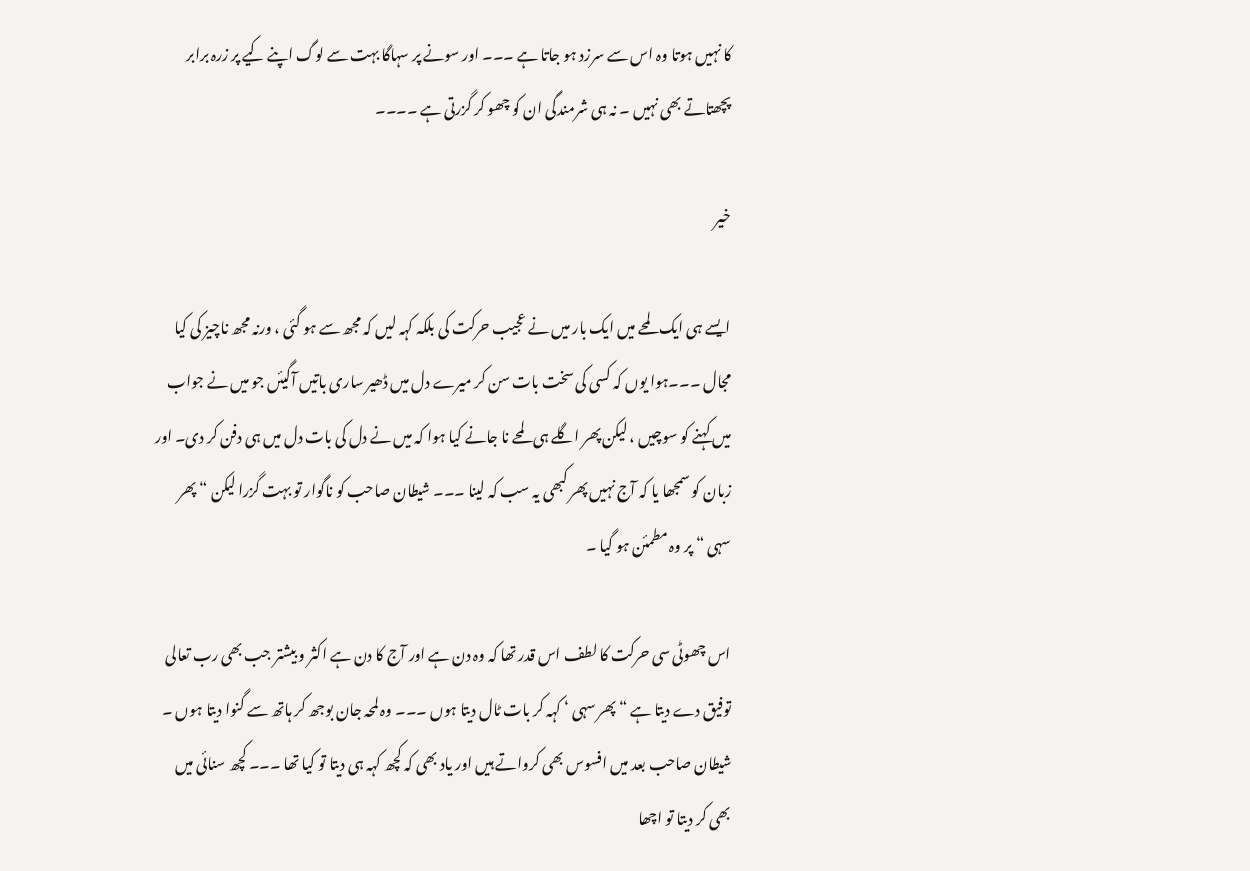کا نہیں ہوتا وہ اس سے سرزد ہو جاتا ہے ۔۔۔ اور سونے پر سہاگا بہت سے لوگ اپنے کیے پر زرہ برابر پچھتاتے بھی نہیں ۔ نہ ہی شرمندگی ان کو چھو کر گزرتی ہے ۔۔۔۔

خیر

ایسے ہی ایک لمحے میں ایک بار میں نے عجیب حرکت کی بلکہ کہہ لیں کہ مجھ سے ہو گئی ، ورنہ مجھ ناچیز کی کیا مجال ۔۔۔ہوا یوں کہ کسی کی سخت بات سن کر میرے دل میں ڈھیر ساری باتیں آگیئں جو میں نے جواب میں کہنے کو سوچیں ، لیکن پھر اگلے ہی لمحے نا جانے کیا ہوا کہ میں نے دل کی بات دل میں ہی دفن کر دی۔ اور زبان کو سمجھا یا کہ آج نہیں پھر کبھی یہ سب کہ لینا ۔۔۔ شیطان صاحب کو ناگوار تو بہت گزرا لیکن “ پھر سہی “ پر وہ مطمئن ہو گیا ۔

اس چھوٹی سی حرکت کا لطف اس قدر تھا کہ وہ دن ہے اور آج کا دن ہے اکثر و بیشتر جب بھی رب تعالی توفیق دے دیتا ہے “ پھر سہی ‘ کہہ کر بات ٹال دیتا ہوں ۔۔۔ وہ لمحہ جان بوجھ کر ہاتھ سے گنوا دیتا ہوں ۔ شیطان صاحب بعد میں افسوس بھی کرواتے ہیں اور یاد بھی کہ کچھ کہہ ہی دیتا تو کیا تھا ۔۔۔ کچھ سنائی میں بھی کر دیتا تو اچھا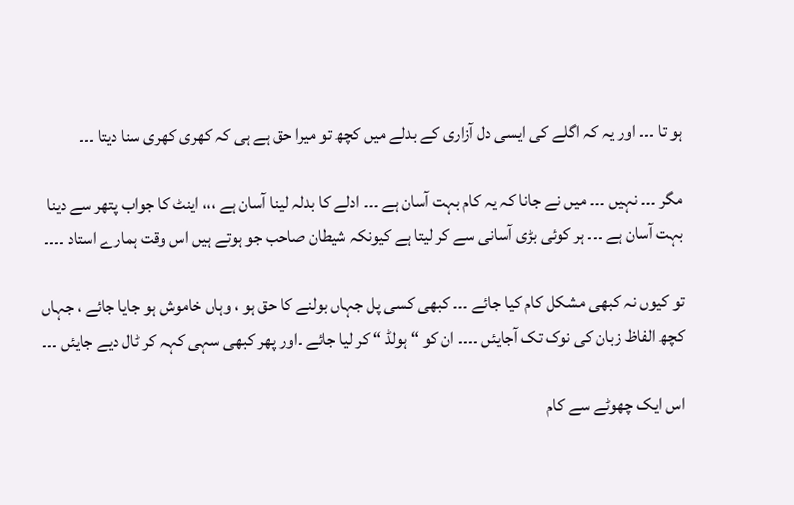ہو تا ۔۔۔ اور یہ کہ اگلے کی ایسی دل آزاری کے بدلے میں کچھ تو میرا حق ہے ہی کہ کھری کھری سنا دیتا ۔۔۔

مگر ۔۔۔ نہیں ۔۔۔ میں نے جانا کہ یہ کام بہت آسان ہے ۔۔۔ ادلے کا بدلہ لینا آسان ہے ،،، اینٹ کا جواب پتھر سے دینا بہت آسان ہے ۔۔۔ ہر کوئی بڑی آسانی سے کر لیتا ہے کیونکہ شیطان صاحب جو ہوتے ہیں اس وقت ہمارے استاد ۔۔۔۔

تو کیوں نہ کبھی مشکل کام کیا جائے ۔۔۔ کبھی کسی پل جہاں بولنے کا حق ہو ، وہاں خاموش ہو جایا جائے ، جہاں کچھ الفاظ زبان کی نوک تک آجایئں ۔۔۔۔ ان کو “ ہولڈ “ کر لیا جائے ۔اور پھر کبھی سہی کہہ کر ٹال دیے جایئں ۔۔۔

اس ایک چھوٹے سے کام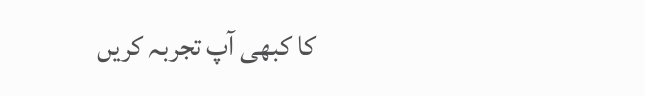کا کبھی آپ تجربہ کریں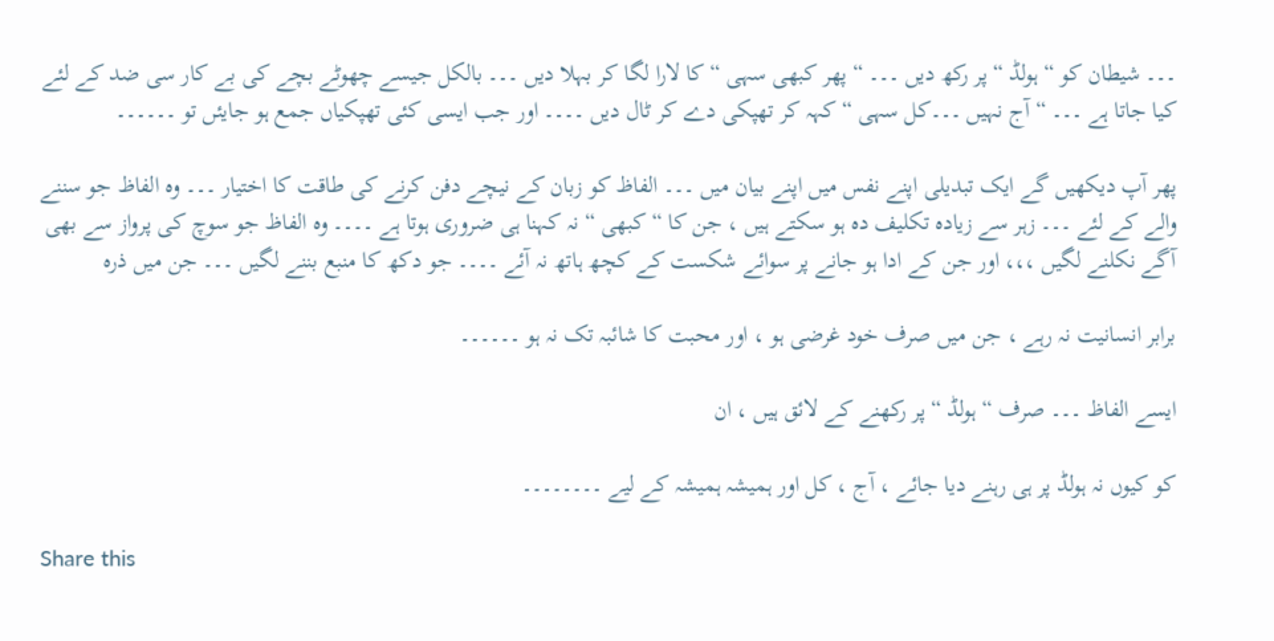۔۔۔ شیطان کو “ ہولڈ “ پر رکھ دیں ۔۔۔ “ پھر کبھی سہی “ کا لارا لگا کر بہلا دیں ۔۔۔ بالکل جیسے چھوٹے بچے کی بے کار سی ضد کے لئے کیا جاتا ہے ۔۔۔ “ آج نہیں ۔۔۔کل سہی “ کہہ کر تھپکی دے کر ٹال دیں ۔۔۔۔ اور جب ایسی کئی تھپکیاں جمع ہو جایئں تو ۔۔۔۔۔۔

پھر آپ دیکھیں گے ایک تبدیلی اپنے نفس میں اپنے بیان میں ۔۔۔ الفاظ کو زبان کے نیچے دفن کرنے کی طاقت کا اختیار ۔۔۔ وہ الفاظ جو سننے والے کے لئے ۔۔۔ زہر سے زیادہ تکلیف دہ ہو سکتے ہیں ، جن کا “ کبھی “ نہ کہنا ہی ضروری ہوتا ہے ۔۔۔۔ وہ الفاظ جو سوچ کی پرواز سے بھی آگے نکلنے لگیں ،،، اور جن کے ادا ہو جانے پر سوائے شکست کے کچھ ہاتھ نہ آئے ۔۔۔۔ جو دکھ کا منبع بننے لگیں ۔۔۔ جن میں ذرہ

برابر انسانیت نہ رہے ، جن میں صرف خود غرضی ہو ، اور محبت کا شائبہ تک نہ ہو ۔۔۔۔۔۔

ایسے الفاظ ۔۔۔ صرف “ ہولڈ “ پر رکھنے کے لائق ہیں ، ان

کو کیوں نہ ہولڈ پر ہی رہنے دیا جائے ، آج ، کل اور ہمیشہ ہمیشہ کے لیے ۔۔۔۔۔۔۔۔

Share this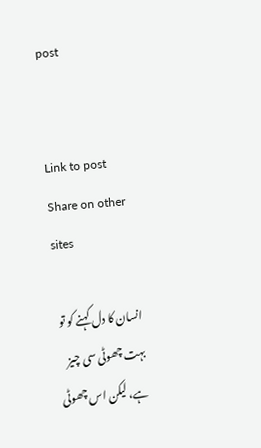post


Link to post
Share on other sites

انسان کا دل کہنے کو تو بہت چھوٹی سی چیز ہے، لیکن اس چھوٹی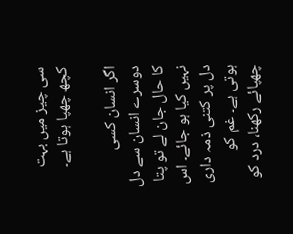سی چیز میں بہت کچھ چھپا ہوتا ہے۔

اگر انسان کسی دوسرے انسان سے دل کا حال جان لے تو پتا نہیں کیا ہو جائے۔ اس دل پر کتنی ذمہ داری ہوتی ہے۔ غم کو چھپائے رکھنا، درد کو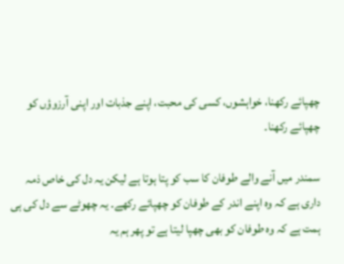چھپائے رکھنا، خواہشوں، کسی کی محبت، اپنے جذبات اور اپنی آرزوؤں کو چھپائے رکھنا۔

سمندر میں آنے والے طوفان کا سب کو پتا ہوتا ہے لیکن یہ دل کی خاص ذمہ داری ہے کہ وہ اپنے اندر کے طوفان کو چھپائے رکھے۔ یہ چھوٹے سے دل کی ہی ہمت ہے کہ وہ طوفان کو بھی چھپا لیتا ہے تو پھر ہم یہ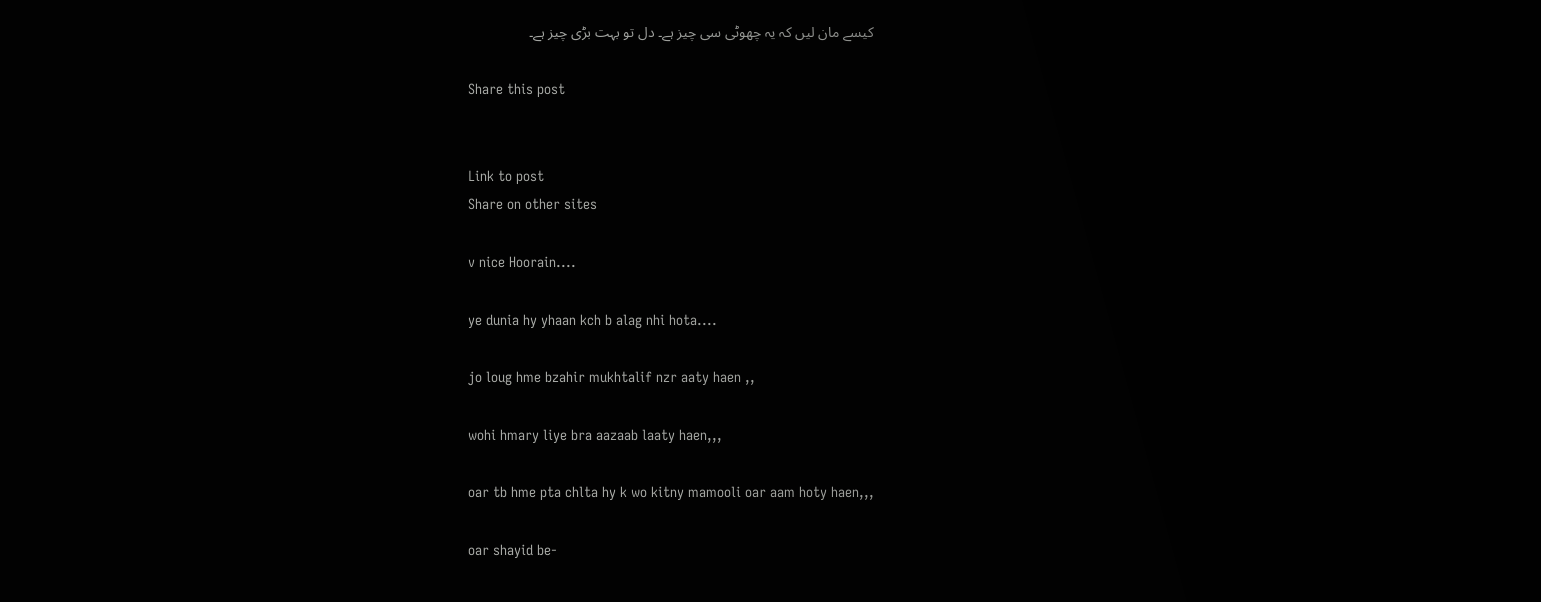کیسے مان لیں کہ یہ چھوٹی سی چیز ہے۔ دل تو بہت بڑی چیز ہے۔

Share this post


Link to post
Share on other sites

v nice Hoorain....

ye dunia hy yhaan kch b alag nhi hota....

jo loug hme bzahir mukhtalif nzr aaty haen ,,

wohi hmary liye bra aazaab laaty haen,,,

oar tb hme pta chlta hy k wo kitny mamooli oar aam hoty haen,,,

oar shayid be-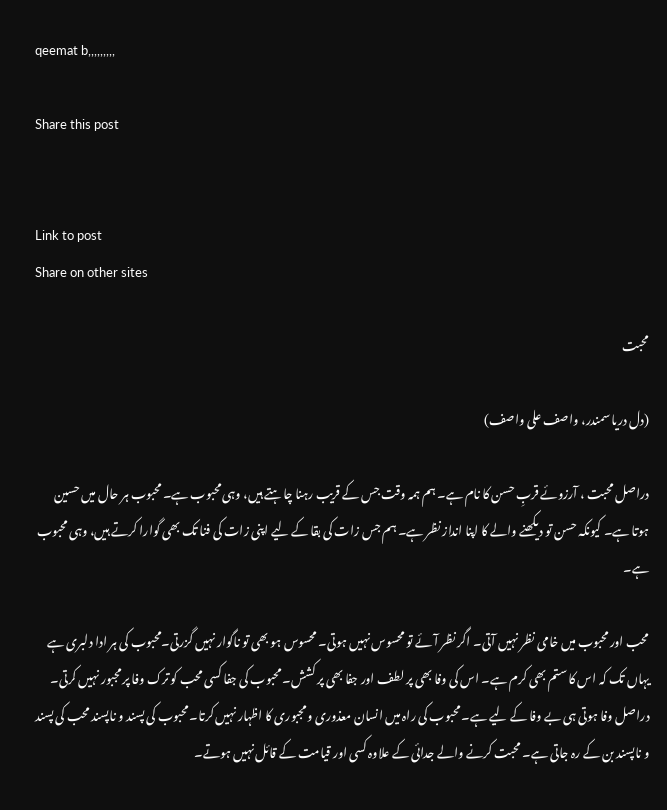qeemat b,,,,,,,,,

Share this post


Link to post
Share on other sites

محبت

(دل دریا سمندر، واصف علی واصف)

دراصل محبت ، آرزوئے قربِ حسن کا نام ہے۔ ہم ہمہ وقت جس کے قریب رہنا چاہتے ہیں، وہی محبوب ہے۔ محبوب ہر حال میں حسین ہوتا ہے۔ کیونکہ حسن تو دیکھنے والے کا اپنا انداز نظر ہے۔ ہم جس زات کی بقا کے لیے اپنی زات کی فنا تک بھی گوارا کرتے ہیں، وہی محبوب ہے۔

محب اور محبوب میں خامی نظر نہیں آتی۔ اگر نظر آئے تو محسوس نہیں ہوتی۔ محسوس ہو بھی تو ناگوار نہیں گزرتی۔محبوب کی ہر ادا دلبری ہے یہاں تک کہ اس کا ستم بھی کرم ہے۔ اس کی وفا بھی پر لطف اور جفا بھی پر کشش۔ محبوب کی جفا کسی محب کو ترک وفا پر مجبور نہیں کرتی۔ دراصل وفا ہوتی ہی بے وفا کے لیے ہے۔ محبوب کی راہ میں انسان معذوری و مجبوری کا اظہار نہیں کرتا۔ محبوب کی پسند و ناپسند محب کی پسند و ناپسند بن کے رہ جاتی ہے۔ محبت کرنے والے جدائی کے علاوہ کسی اور قیامت کے قائل نہیں ہوتے۔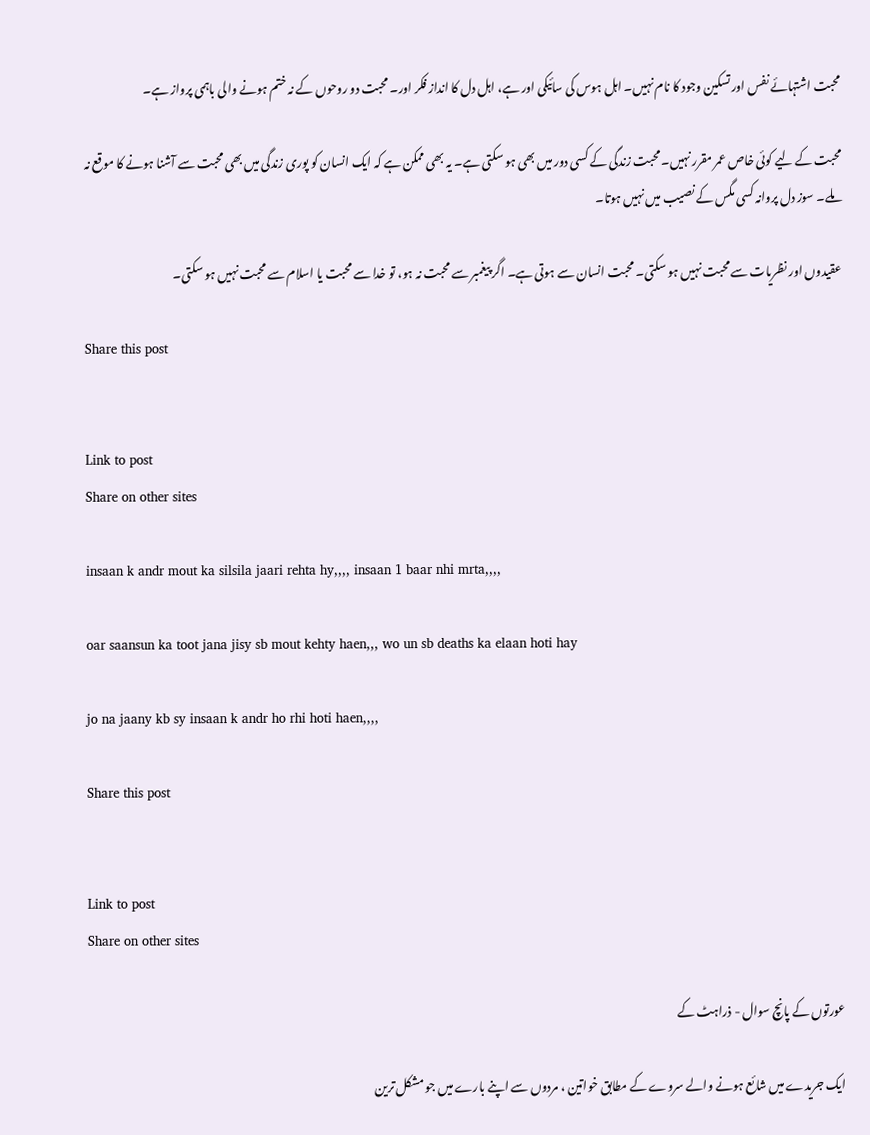محبت اشتہائے نفس اور تسکین وجود کا نام نہیں۔ اہل ہوس کی سائیکی اور ہے، اہل دل کا انداز فکر اور۔ محبت دو روحوں کے نہ ختم ہونے والی باہمی پرواز ہے۔

محبت کے لیے کوئی خاص عمر مقرر نہیں۔ محبت زندگی کے کسی دور میں بھی ہو سکتی ہے۔ یہ بھی ممکن ہے کہ ایک انسان کو پوری زندگی میں بھی محبت سے آشنا ہونے کا موقع نہ ملے۔ سوز دل پروانہ کسی مگس کے نصیب میں نہیں ہوتا۔

عقیدوں اور نظریات سے محبت نہیں ہو سکتی۔ محبت انسان سے ہوتی ہے۔ اگر پیغمبر سے محبت نہ ہو، تو خدا سے محبت یا اسلام سے محبت نہیں ہو سکتی۔

Share this post


Link to post
Share on other sites

insaan k andr mout ka silsila jaari rehta hy,,,, insaan 1 baar nhi mrta,,,,

oar saansun ka toot jana jisy sb mout kehty haen,,, wo un sb deaths ka elaan hoti hay

jo na jaany kb sy insaan k andr ho rhi hoti haen,,,,

Share this post


Link to post
Share on other sites

عورتوں کے پانچ سوال - ذراہٹ کے

ایک جریدے میں شائع ہونے والے سروے کے مطابق خواتین ، مردوں سے اپنے بارے میں جو مشکل ترین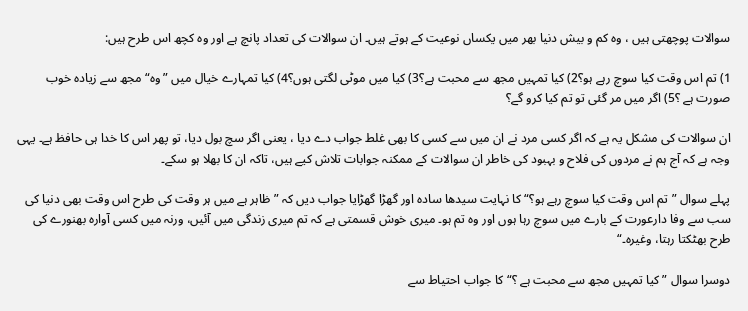سوالات پوچھتی ہیں ، وہ کم و بیش دنیا بھر میں یکساں نوعیت کے ہوتے ہیں۔ ان سوالات کی تعداد پانچ ہے اور وہ کچھ اس طرح ہیں:

1) تم اس وقت کیا سوچ رہے ہو؟2) کیا تمہیں مجھ سے محبت ہے؟3) کیا میں موٹی لگتی ہوں؟4) کیا تمہارے خیال میں ”وہ“ مجھ سے زیادہ خوب صورت ہے ؟5) اگر میں مر گئی تو تم کیا کرو گے؟

ان سوالات کی مشکل یہ ہے کہ اگر کسی مرد نے ان میں سے کسی کا بھی غلط جواب دے دیا ، یعنی اگر سچ بول دیا، تو پھر اس کا خدا ہی حافظ ہے۔ یہی وجہ ہے کہ آج ہم نے مردوں کی فلاح و بہبود کی خاطر ان سوالات کے ممکنہ جوابات تلاش کیے ہیں، تاکہ ان کا بھلا ہو سکے۔

پہلے سوال ”تم اس وقت کیا سوچ رہے ہو؟“ کا نہایت سیدھا سادہ اور گھڑا گھڑایا جواب دیں کہ ”ظاہر ہے میں ہر وقت کی طرح اس وقت بھی دنیا کی سب سے وفا دارعورت کے بارے میں سوچ رہا ہوں اور وہ تم ہو۔ میری خوش قسمتی ہے کہ تم میری زندگی میں آئیں، ورنہ میں کسی آوارہ بھنورے کی طرح بھٹکتا رہتا، وغیرہ۔“

دوسرا سوال ”کیا تمہیں مجھ سے محبت ہے ؟“ کا جواب احتیاط سے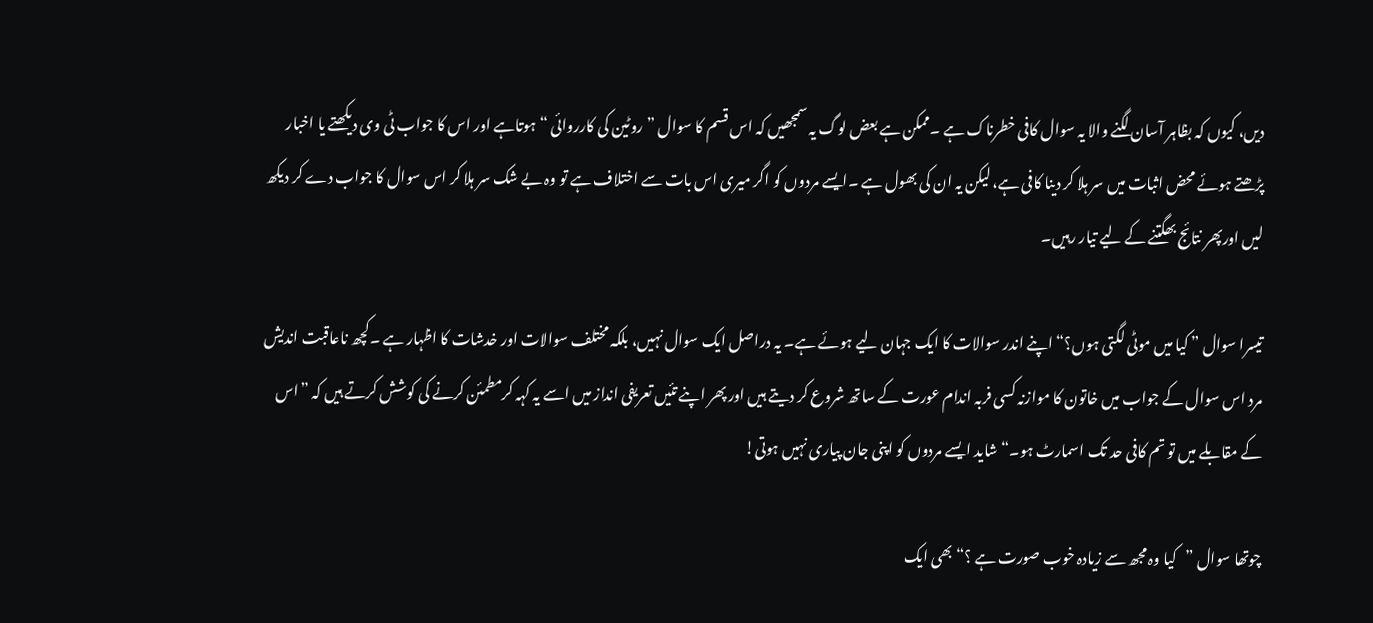دیں، کیوں کہ بظاہر آسان لگنے والا یہ سوال کافی خطرناک ہے ۔ممکن ہے بعض لوگ یہ سمجھیں کہ اس قسم کا سوال ”روٹین کی کارروائی “ ہوتاہے اور اس کا جواب ٹی وی دیکھتے یا اخبار پڑھتے ہوئے محض اثبات میں سر ہلا کر دینا کافی ہے، لیکن یہ ان کی بھول ہے ۔ایسے مردوں کو اگر میری اس بات سے اختلاف ہے تو وہ بے شک سر ہلا کر اس سوال کا جواب دے کر دیکھ لیں اورپھر نتائج بھگتنے کے لیے تیار رہیں۔

تیسرا سوال ” کیا میں موٹی لگتی ہوں؟“ اپنے اندر سوالات کا ایک جہان لیے ہوئے ہے۔ یہ دراصل ایک سوال نہیں، بلکہ مختلف سوالات اور خدشات کا اظہار ہے ۔کچھ ناعاقبت اندیش مرد اس سوال کے جواب میں خاتون کا موازنہ کسی فربہ اندام عورت کے ساتھ شروع کر دیتے ہیں اور پھر اپنے تئیں تعریفی انداز میں اسے یہ کہہ کرمطمئن کرنے کی کوشش کرتے ہیں کہ ”اس کے مقابلے میں تو تم کافی حد تک اسمارٹ ہو۔“شاید ایسے مردوں کو اپنی جان پیاری نہیں ہوتی!

چوتھا سوال ”کیا وہ مجھ سے زیادہ خوب صورت ہے ؟“ بھی ایک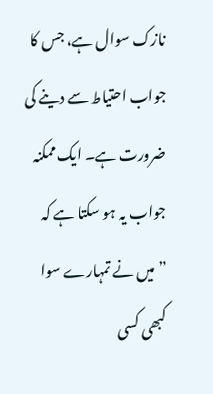نازک سوال ہے، جس کا جواب احتیاط سے دینے کی ضرورت ہے۔ ایک ممکنہ جواب یہ ہو سکتا ہے کہ ”میں نے تمہارے سوا کبھی کسی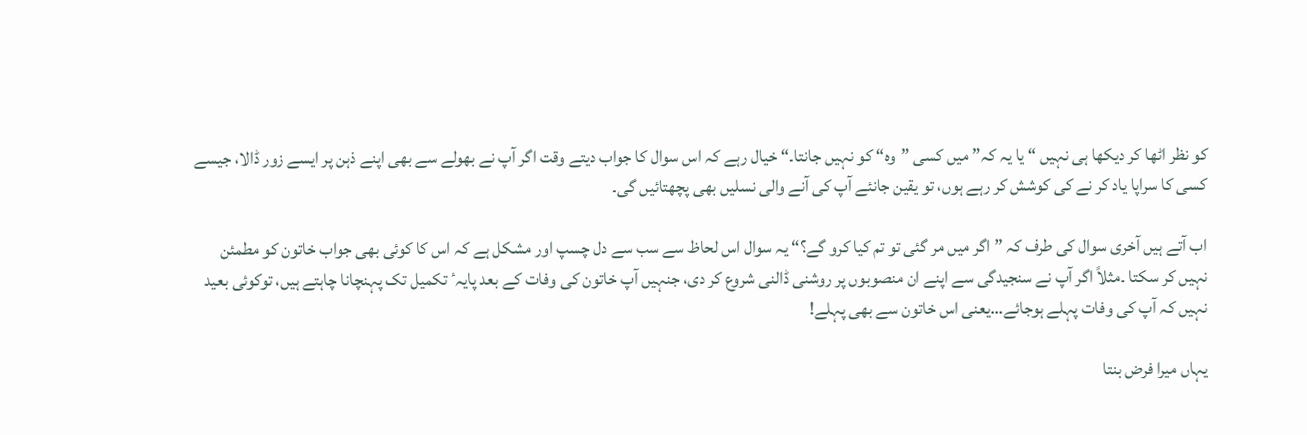کو نظر اٹھا کر دیکھا ہی نہیں “ یا یہ کہ” میں کسی ”وہ“ کو نہیں جانتا۔“ خیال رہے کہ اس سوال کا جواب دیتے وقت اگر آپ نے بھولے سے بھی اپنے ذہن پر ایسے زور ڈالا، جیسے کسی کا سراپا یاد کر نے کی کوشش کر رہے ہوں، تو یقین جانئے آپ کی آنے والی نسلیں بھی پچھتائیں گی۔

اب آتے ہیں آخری سوال کی طرف کہ ”اگر میں مر گئی تو تم کیا کرو گے؟“ یہ سوال اس لحاظ سے سب سے دل چسپ اور مشکل ہے کہ اس کا کوئی بھی جواب خاتون کو مطمئن نہیں کر سکتا ۔مثلاً اگر آپ نے سنجیدگی سے اپنے ان منصوبوں پر روشنی ڈالنی شروع کر دی، جنہیں آپ خاتون کی وفات کے بعد پایہٴ تکمیل تک پہنچانا چاہتے ہیں، توکوئی بعید نہیں کہ آپ کی وفات پہلے ہوجائے…یعنی اس خاتون سے بھی پہلے!

یہاں میرا فرض بنتا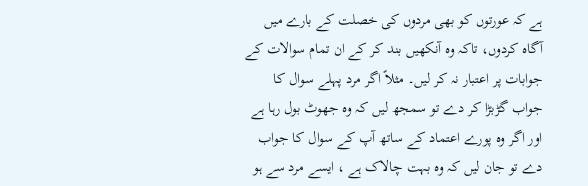ہے کہ عورتوں کو بھی مردوں کی خصلت کے بارے میں آگاہ کردوں، تاکہ وہ آنکھیں بند کر کے ان تمام سوالات کے جوابات پر اعتبار نہ کر لیں۔ مثلاً اگر مرد پہلے سوال کا جواب گڑبڑا کر دے تو سمجھ لیں کہ وہ جھوٹ بول رہا ہے اور اگر وہ پورے اعتماد کے ساتھ آپ کے سوال کا جواب دے تو جان لیں کہ وہ بہت چالاک ہے ، ایسے مرد سے ہو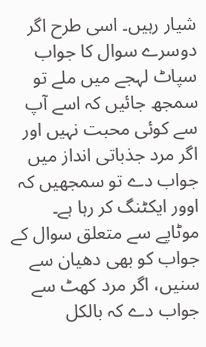شیار رہیں۔ اسی طرح اگر دوسرے سوال کا جواب سپاٹ لہجے میں ملے تو سمجھ جائیں کہ اسے آپ سے کوئی محبت نہیں اور اگر مرد جذباتی انداز میں جواب دے تو سمجھیں کہ اوور ایکٹنگ کر رہا ہے۔ موٹاپے سے متعلق سوال کے جواب کو بھی دھیان سے سنیں، اگر مرد کھٹ سے جواب دے کہ بالکل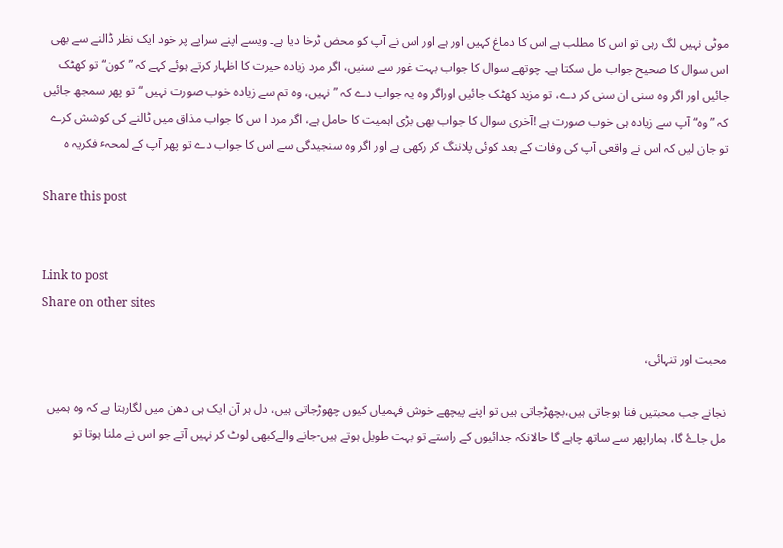موٹی نہیں لگ رہی تو اس کا مطلب ہے اس کا دماغ کہیں اور ہے اور اس نے آپ کو محض ٹرخا دیا ہے۔ ویسے اپنے سراپے پر خود ایک نظر ڈالنے سے بھی اس سوال کا صحیح جواب مل سکتا ہے۔ چوتھے سوال کا جواب بہت غور سے سنیں، اگر مرد زیادہ حیرت کا اظہار کرتے ہوئے کہے کہ ”کون“ تو کھٹک جائیں اور اگر وہ سنی ان سنی کر دے، تو مزید کھٹک جائیں اوراگر وہ یہ جواب دے کہ ”نہیں، وہ تم سے زیادہ خوب صورت نہیں “ تو پھر سمجھ جائیں کہ ”وہ“ آپ سے زیادہ ہی خوب صورت ہے !آخری سوال کا جواب بھی بڑی اہمیت کا حامل ہے، اگر مرد ا س کا جواب مذاق میں ٹالنے کی کوشش کرے تو جان لیں کہ اس نے واقعی آپ کی وفات کے بعد کوئی پلاننگ کر رکھی ہے اور اگر وہ سنجیدگی سے اس کا جواب دے تو پھر آپ کے لمحہٴ فکریہ ہ

Share this post


Link to post
Share on other sites

محبت اور تنہائی،

نجانے جب محبتیں فنا ہوجاتی ہیں،بچھڑجاتی ہیں تو اپنے پیچھے خوش فہمیاں کیوں چھوڑجاتی ہیں، دل ہر آن ایک ہی دھن میں لگارہتا ہے کہ وہ ہمیں مل جاۓ گا، ہماراپھر سے ساتھ چاہے گا حالانکہ جدائیوں کے راستے تو بہت طویل ہوتے ہیں-جانے والےکبھی لوٹ کر نہیں آتے جو اس نے ملنا ہوتا تو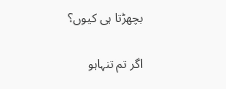بچھڑتا ہی کیوں؟

اگر تم تنہاہو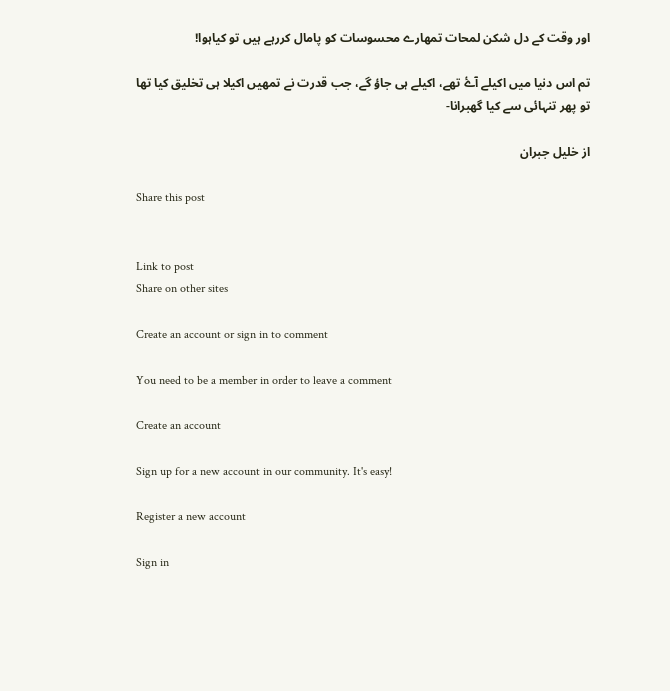اور وقت کے دل شکن لمحات تمھارے محسوسات کو پامال کررہے ہیں تو کیاہوا!

تم اس دنیا میں اکیلے آۓ تھے، اکیلے ہی جاؤ گے، جب قدرت نے تمھیں اکیلا ہی تخلیق کیا تھا تو پھر تنہائی سے کیا گھبرانا-

از خلیل جبران

Share this post


Link to post
Share on other sites

Create an account or sign in to comment

You need to be a member in order to leave a comment

Create an account

Sign up for a new account in our community. It's easy!

Register a new account

Sign in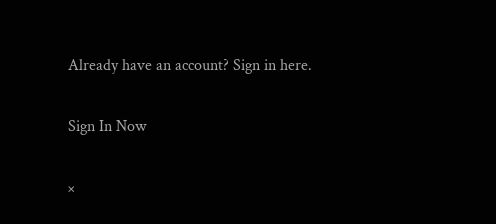Already have an account? Sign in here.

Sign In Now

×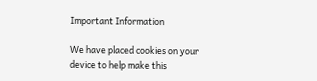Important Information

We have placed cookies on your device to help make this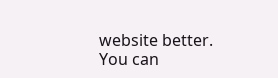website better. You can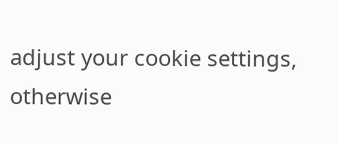adjust your cookie settings, otherwise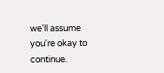we'll assume you're okay to continue.